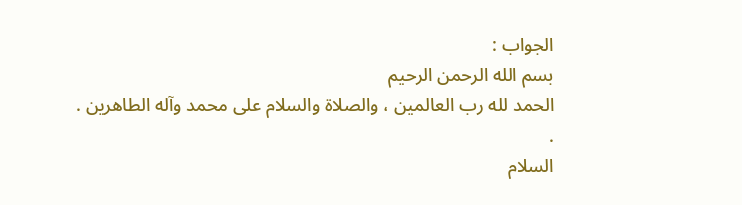الجواب :
بسم الله الرحمن الرحيم
الحمد لله رب العالمين ، والصلاة والسلام على محمد وآله الطاهرين . .
السلام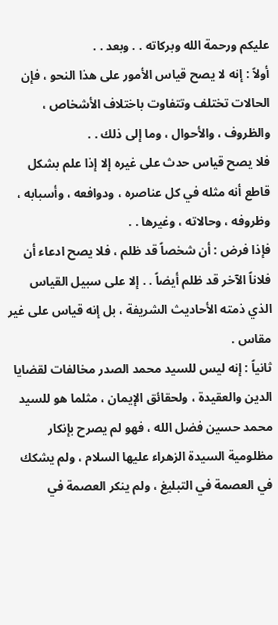عليكم ورحمة الله وبركاته . . وبعد . .
أولاً : إنه لا يصح قياس الأمور على هذا النحو ، فإن الحالات تختلف وتتفاوت باختلاف الأشخاص ، والظروف ، والأحوال ، وما إلى ذلك . .
فلا يصح قياس حدث على غيره إلا إذا علم بشكل قاطع أنه مثله في كل عناصره ، ودوافعه ، وأسبابه ، وظروفه ، وحالاته ، وغيرها . .
فإذا فرض : أن شخصاً قد ظلم ، فلا يصح ادعاء أن فلاناً الآخر قد ظلم أيضاً . . إلا على سبيل القياس الذي ذمته الأحاديث الشريفة ، بل إنه قياس على غير مقاس .
ثانياً : إنه ليس للسيد محمد الصدر مخالفات لقضايا الدين والعقيدة ، ولحقائق الإيمان ، مثلما هو للسيد محمد حسين فضل الله ، فهو لم يصرح بإنكار مظلومية السيدة الزهراء عليها السلام ، ولم يشكك في العصمة في التبليغ ، ولم ينكر العصمة في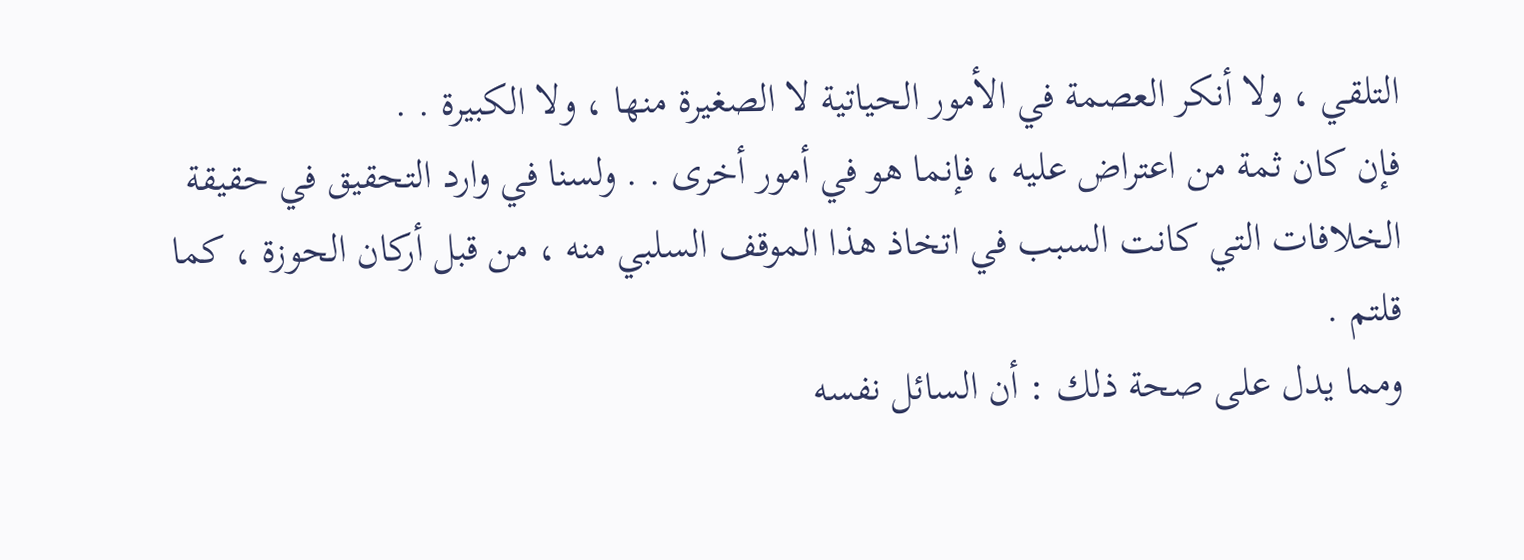التلقي ، ولا أنكر العصمة في الأمور الحياتية لا الصغيرة منها ، ولا الكبيرة . .
فإن كان ثمة من اعتراض عليه ، فإنما هو في أمور أخرى . . ولسنا في وارد التحقيق في حقيقة الخلافات التي كانت السبب في اتخاذ هذا الموقف السلبي منه ، من قبل أركان الحوزة ، كما قلتم .
ومما يدل على صحة ذلك : أن السائل نفسه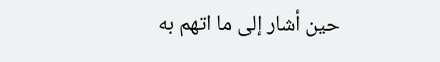حين أشار إلى ما اتهم به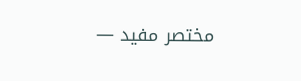مختصر مفيد —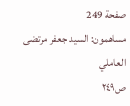صفحة 249
مساهمون: السيد جعفر مرتضى العاملي
ص٢٤٩